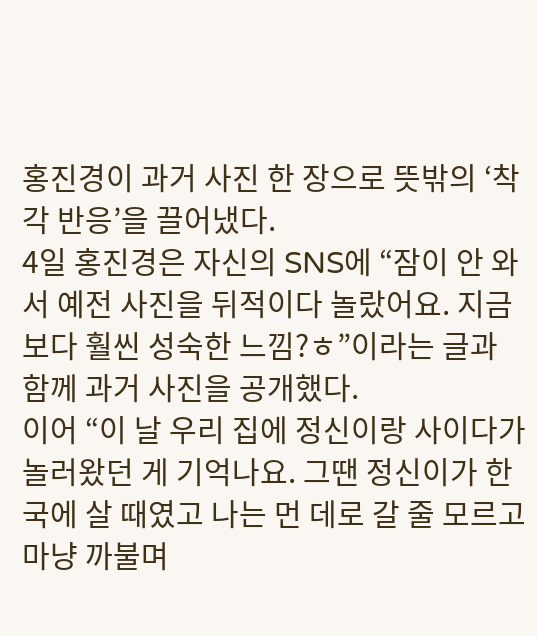홍진경이 과거 사진 한 장으로 뜻밖의 ‘착각 반응’을 끌어냈다.
4일 홍진경은 자신의 SNS에 “잠이 안 와서 예전 사진을 뒤적이다 놀랐어요. 지금보다 훨씬 성숙한 느낌?ㅎ”이라는 글과 함께 과거 사진을 공개했다.
이어 “이 날 우리 집에 정신이랑 사이다가 놀러왔던 게 기억나요. 그땐 정신이가 한국에 살 때였고 나는 먼 데로 갈 줄 모르고 마냥 까불며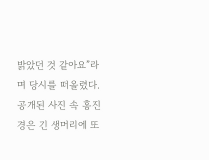밝았던 것 같아요”라며 당시를 떠올렸다.
공개된 사진 속 홍진경은 긴 생머리에 또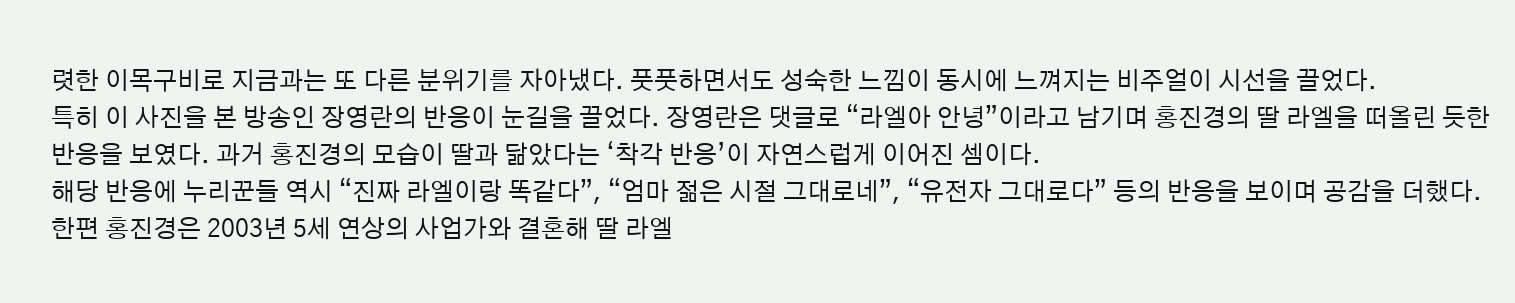렷한 이목구비로 지금과는 또 다른 분위기를 자아냈다. 풋풋하면서도 성숙한 느낌이 동시에 느껴지는 비주얼이 시선을 끌었다.
특히 이 사진을 본 방송인 장영란의 반응이 눈길을 끌었다. 장영란은 댓글로 “라엘아 안녕”이라고 남기며 홍진경의 딸 라엘을 떠올린 듯한 반응을 보였다. 과거 홍진경의 모습이 딸과 닮았다는 ‘착각 반응’이 자연스럽게 이어진 셈이다.
해당 반응에 누리꾼들 역시 “진짜 라엘이랑 똑같다”, “엄마 젊은 시절 그대로네”, “유전자 그대로다” 등의 반응을 보이며 공감을 더했다.
한편 홍진경은 2003년 5세 연상의 사업가와 결혼해 딸 라엘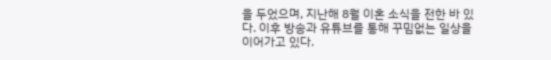을 두었으며, 지난해 8월 이혼 소식을 전한 바 있다. 이후 방송과 유튜브를 통해 꾸밈없는 일상을 이어가고 있다.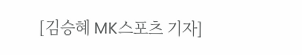[김승혜 MK스포츠 기자]